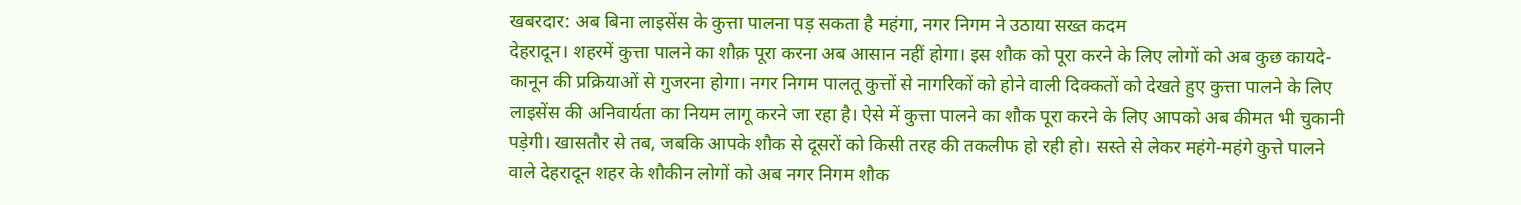खबरदार: अब बिना लाइसेंस के कुत्ता पालना पड़ सकता है महंगा, नगर निगम ने उठाया सख्त कदम
देहरादून। शहरमें कुत्ता पालने का शौक़ पूरा करना अब आसान नहीं होगा। इस शौक को पूरा करने के लिए लोगों को अब कुछ कायदे-कानून की प्रक्रियाओं से गुजरना होगा। नगर निगम पालतू कुत्तों से नागरिकों को होने वाली दिक्कतों को देखते हुए कुत्ता पालने के लिए लाइसेंस की अनिवार्यता का नियम लागू करने जा रहा है। ऐसे में कुत्ता पालने का शौक पूरा करने के लिए आपको अब कीमत भी चुकानी पड़ेगी। खासतौर से तब, जबकि आपके शौक से दूसरों को किसी तरह की तकलीफ हो रही हो। सस्ते से लेकर महंगे-महंगे कुत्ते पालने वाले देहरादून शहर के शौकीन लोगों को अब नगर निगम शौक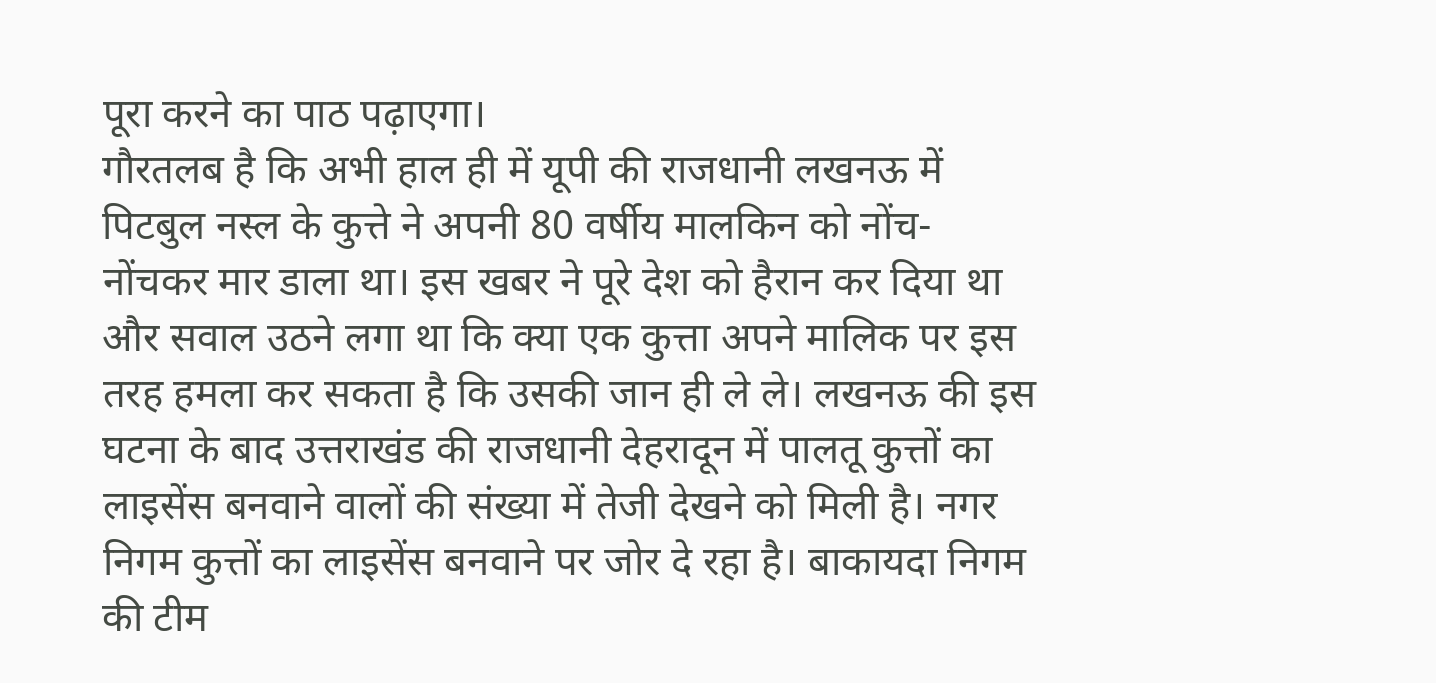पूरा करने का पाठ पढ़ाएगा।
गौरतलब है कि अभी हाल ही में यूपी की राजधानी लखनऊ में पिटबुल नस्ल के कुत्ते ने अपनी 80 वर्षीय मालकिन को नोंच-नोंचकर मार डाला था। इस खबर ने पूरे देश को हैरान कर दिया था और सवाल उठने लगा था कि क्या एक कुत्ता अपने मालिक पर इस तरह हमला कर सकता है कि उसकी जान ही ले ले। लखनऊ की इस घटना के बाद उत्तराखंड की राजधानी देहरादून में पालतू कुत्तों का लाइसेंस बनवाने वालों की संख्या में तेजी देखने को मिली है। नगर निगम कुत्तों का लाइसेंस बनवाने पर जोर दे रहा है। बाकायदा निगम की टीम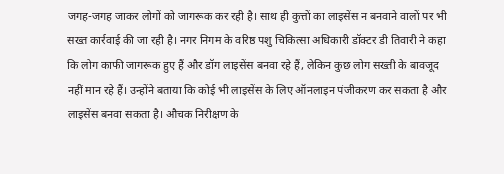जगह-जगह जाकर लोगों को जागरूक कर रही है। साथ ही कुत्तों का लाइसेंस न बनवाने वालों पर भी सख्त कार्रवाई की जा रही है। नगर निगम के वरिष्ठ पशु चिकित्सा अधिकारी डॉक्टर डी तिवारी ने कहा कि लोग काफी जागरूक हुए हैं और डॉग लाइसेंस बनवा रहे हैं, लेकिन कुछ लोग सख्ती के बावजूद नहीं मान रहे हैं। उन्होंने बताया कि कोई भी लाइसेंस के लिए ऑनलाइन पंजीकरण कर सकता है और लाइसेंस बनवा सकता है। औचक निरीक्षण के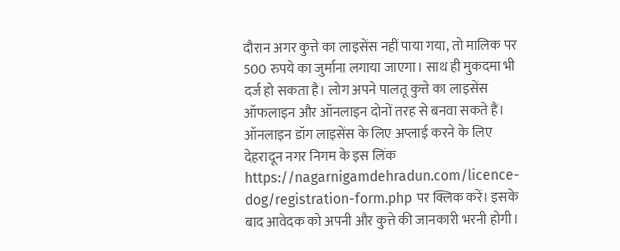दौरान अगर कुत्ते का लाइसेंस नहीं पाया गया, तो मालिक पर 500 रुपये का जुर्माना लगाया जाएगा। साथ ही मुकदमा भी दर्ज हो सकता है। लोग अपने पालतू कुत्ते का लाइसेंस ऑफलाइन और ऑनलाइन दोनों तरह से बनवा सकते हैं। ऑनलाइन डॉग लाइसेंस के लिए अप्लाई करने के लिए देहरादून नगर निगम के इस लिंक https://nagarnigamdehradun.com/licence-dog/registration-form.php पर क्लिक करें। इसके बाद आवेदक को अपनी और कुत्ते की जानकारी भरनी होगी।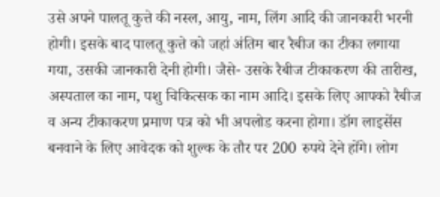उसे अपने पालतू कुत्ते की नस्ल, आयु, नाम, लिंग आदि की जानकारी भरनी होगी। इसके बाद पालतू कुत्ते को जहां अंतिम बार रैबीज का टीका लगाया गया, उसकी जानकारी देनी होगी। जैसे- उसके रैबीज टीकाकरण की तारीख, अस्पताल का नाम, पशु चिकित्सक का नाम आदि। इसके लिए आपको रैबीज व अन्य टीकाकरण प्रमाण पत्र को भी अपलोड करना होगा। डॉग लाइसेंस बनवाने के लिए आवेदक को शुल्क के तौर पर 200 रुपये देने होंगे। लोग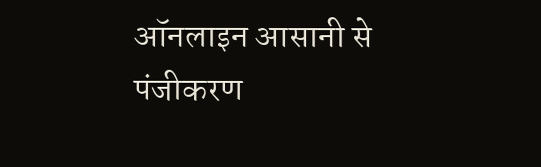ऑनलाइन आसानी से पंजीकरण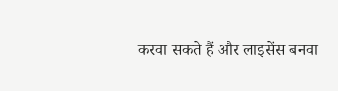करवा सकते हैं और लाइसेंस बनवा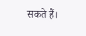सकते हैं।